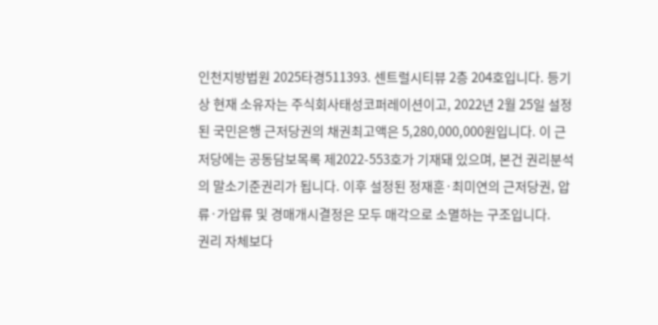인천지방법원 2025타경511393. 센트럴시티뷰 2층 204호입니다. 등기상 현재 소유자는 주식회사태성코퍼레이션이고, 2022년 2월 25일 설정된 국민은행 근저당권의 채권최고액은 5,280,000,000원입니다. 이 근저당에는 공동담보목록 제2022-553호가 기재돼 있으며, 본건 권리분석의 말소기준권리가 됩니다. 이후 설정된 정재훈·최미연의 근저당권, 압류·가압류 및 경매개시결정은 모두 매각으로 소멸하는 구조입니다.
권리 자체보다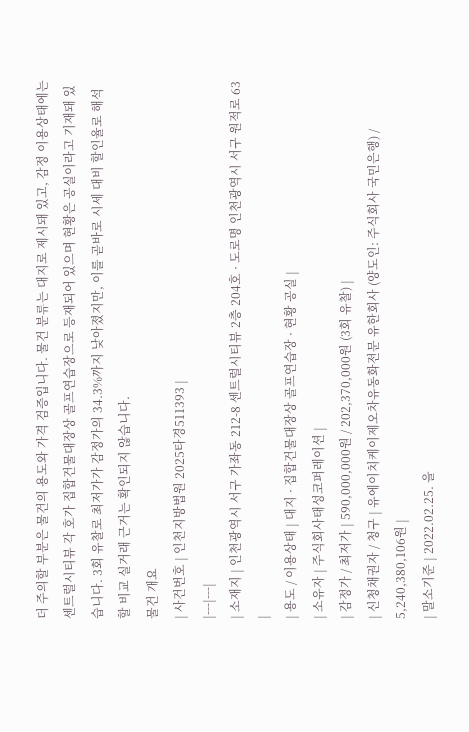더 주의할 부분은 물건의 용도와 가격 검증입니다. 물건 분류는 대지로 제시돼 있고, 감정 이용상태에는 센트럴시티뷰 각 호가 집합건물대장상 골프연습장으로 등재되어 있으며 현황은 공실이라고 기재돼 있습니다. 3회 유찰로 최저가가 감정가의 34.3%까지 낮아졌지만, 이를 곧바로 시세 대비 할인율로 해석할 비교 실거래 근거는 확인되지 않습니다.
물건 개요
| 사건번호 | 인천지방법원 2025타경511393 |
|---|---|
| 소재지 | 인천광역시 서구 가좌동 212-8 센트럴시티뷰 2층 204호 · 도로명 인천광역시 서구 원적로 63 |
| 용도 / 이용상태 | 대지 · 집합건물대장상 골프연습장 · 현황 공실 |
| 소유자 | 주식회사태성코퍼레이션 |
| 감정가 / 최저가 | 590,000,000원 / 202,370,000원 (3회 유찰) |
| 신청채권자 / 청구 | 유에이치케이제오차유동화전문 유한회사 (양도인: 주식회사 국민은행) / 5,240,380,106원 |
| 말소기준 | 2022.02.25. 을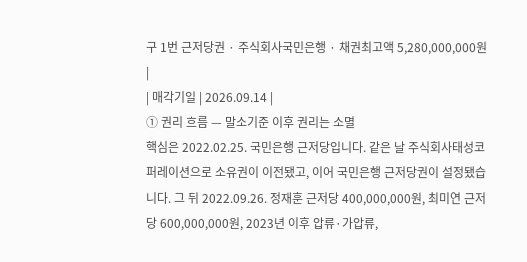구 1번 근저당권 · 주식회사국민은행 · 채권최고액 5,280,000,000원 |
| 매각기일 | 2026.09.14 |
① 권리 흐름 — 말소기준 이후 권리는 소멸
핵심은 2022.02.25. 국민은행 근저당입니다. 같은 날 주식회사태성코퍼레이션으로 소유권이 이전됐고, 이어 국민은행 근저당권이 설정됐습니다. 그 뒤 2022.09.26. 정재훈 근저당 400,000,000원, 최미연 근저당 600,000,000원, 2023년 이후 압류·가압류,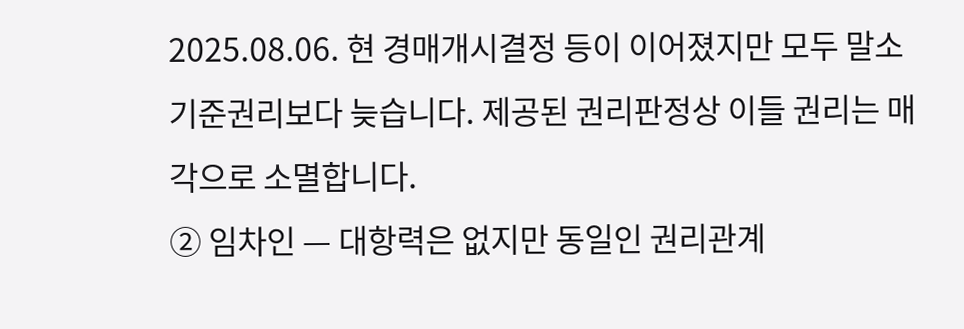2025.08.06. 현 경매개시결정 등이 이어졌지만 모두 말소기준권리보다 늦습니다. 제공된 권리판정상 이들 권리는 매각으로 소멸합니다.
② 임차인 — 대항력은 없지만 동일인 권리관계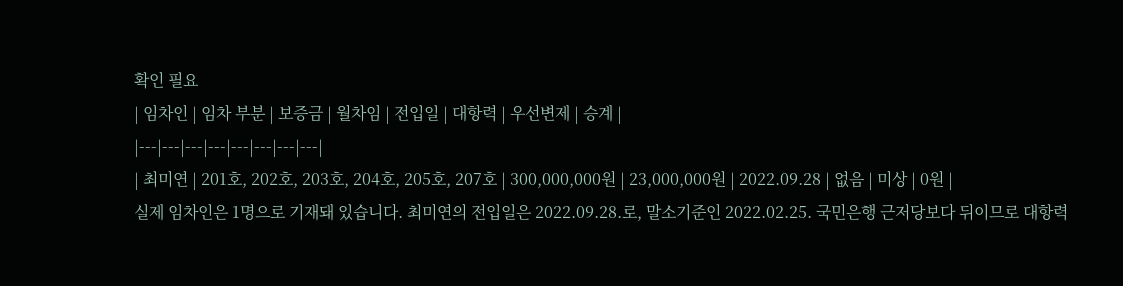확인 필요
| 임차인 | 임차 부분 | 보증금 | 월차임 | 전입일 | 대항력 | 우선변제 | 승계 |
|---|---|---|---|---|---|---|---|
| 최미연 | 201호, 202호, 203호, 204호, 205호, 207호 | 300,000,000원 | 23,000,000원 | 2022.09.28 | 없음 | 미상 | 0원 |
실제 임차인은 1명으로 기재돼 있습니다. 최미연의 전입일은 2022.09.28.로, 말소기준인 2022.02.25. 국민은행 근저당보다 뒤이므로 대항력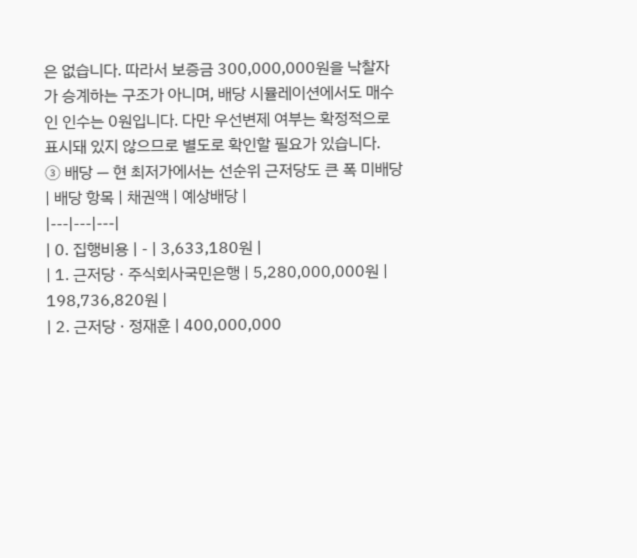은 없습니다. 따라서 보증금 300,000,000원을 낙찰자가 승계하는 구조가 아니며, 배당 시뮬레이션에서도 매수인 인수는 0원입니다. 다만 우선변제 여부는 확정적으로 표시돼 있지 않으므로 별도로 확인할 필요가 있습니다.
③ 배당 — 현 최저가에서는 선순위 근저당도 큰 폭 미배당
| 배당 항목 | 채권액 | 예상배당 |
|---|---|---|
| 0. 집행비용 | - | 3,633,180원 |
| 1. 근저당 · 주식회사국민은행 | 5,280,000,000원 | 198,736,820원 |
| 2. 근저당 · 정재훈 | 400,000,000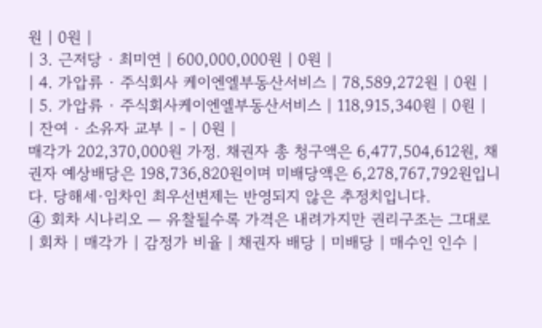원 | 0원 |
| 3. 근저당 · 최미연 | 600,000,000원 | 0원 |
| 4. 가압류 · 주식회사 케이엔엘부동산서비스 | 78,589,272원 | 0원 |
| 5. 가압류 · 주식회사케이엔엘부동산서비스 | 118,915,340원 | 0원 |
| 잔여 · 소유자 교부 | - | 0원 |
매각가 202,370,000원 가정. 채권자 총 청구액은 6,477,504,612원, 채권자 예상배당은 198,736,820원이며 미배당액은 6,278,767,792원입니다. 당해세·임차인 최우선변제는 반영되지 않은 추정치입니다.
④ 회차 시나리오 — 유찰될수록 가격은 내려가지만 권리구조는 그대로
| 회차 | 매각가 | 감정가 비율 | 채권자 배당 | 미배당 | 매수인 인수 |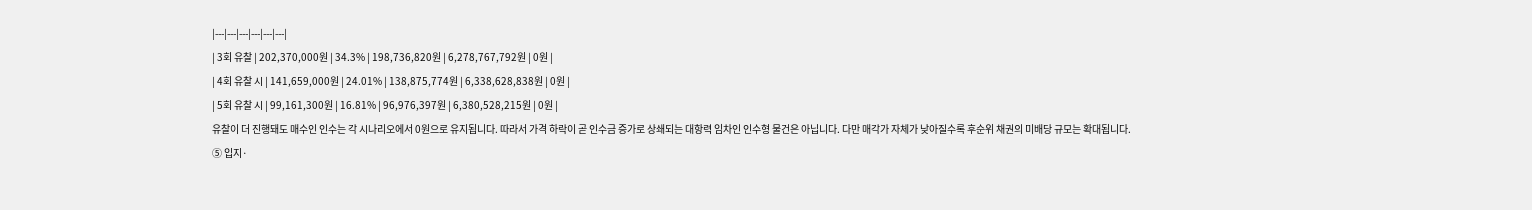|---|---|---|---|---|---|
| 3회 유찰 | 202,370,000원 | 34.3% | 198,736,820원 | 6,278,767,792원 | 0원 |
| 4회 유찰 시 | 141,659,000원 | 24.01% | 138,875,774원 | 6,338,628,838원 | 0원 |
| 5회 유찰 시 | 99,161,300원 | 16.81% | 96,976,397원 | 6,380,528,215원 | 0원 |
유찰이 더 진행돼도 매수인 인수는 각 시나리오에서 0원으로 유지됩니다. 따라서 가격 하락이 곧 인수금 증가로 상쇄되는 대항력 임차인 인수형 물건은 아닙니다. 다만 매각가 자체가 낮아질수록 후순위 채권의 미배당 규모는 확대됩니다.
⑤ 입지·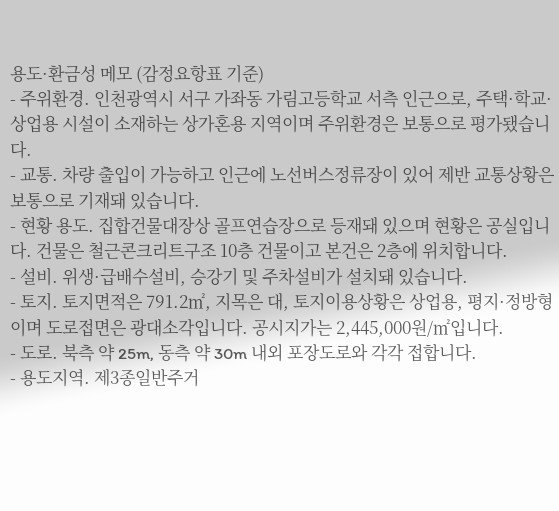용도·환금성 메모 (감정요항표 기준)
- 주위환경. 인천광역시 서구 가좌동 가림고등학교 서측 인근으로, 주택·학교·상업용 시설이 소재하는 상가혼용 지역이며 주위환경은 보통으로 평가됐습니다.
- 교통. 차량 출입이 가능하고 인근에 노선버스정류장이 있어 제반 교통상황은 보통으로 기재돼 있습니다.
- 현황 용도. 집합건물대장상 골프연습장으로 등재돼 있으며 현황은 공실입니다. 건물은 철근콘크리트구조 10층 건물이고 본건은 2층에 위치합니다.
- 설비. 위생·급배수설비, 승강기 및 주차설비가 설치돼 있습니다.
- 토지. 토지면적은 791.2㎡, 지목은 대, 토지이용상황은 상업용, 평지·정방형이며 도로접면은 광대소각입니다. 공시지가는 2,445,000원/㎡입니다.
- 도로. 북측 약 25m, 동측 약 30m 내외 포장도로와 각각 접합니다.
- 용도지역. 제3종일반주거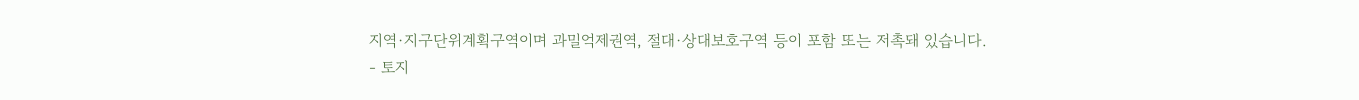지역·지구단위계획구역이며 과밀억제권역, 절대·상대보호구역 등이 포함 또는 저촉돼 있습니다.
- 토지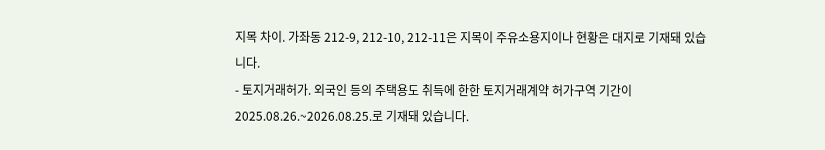지목 차이. 가좌동 212-9, 212-10, 212-11은 지목이 주유소용지이나 현황은 대지로 기재돼 있습니다.
- 토지거래허가. 외국인 등의 주택용도 취득에 한한 토지거래계약 허가구역 기간이 2025.08.26.~2026.08.25.로 기재돼 있습니다.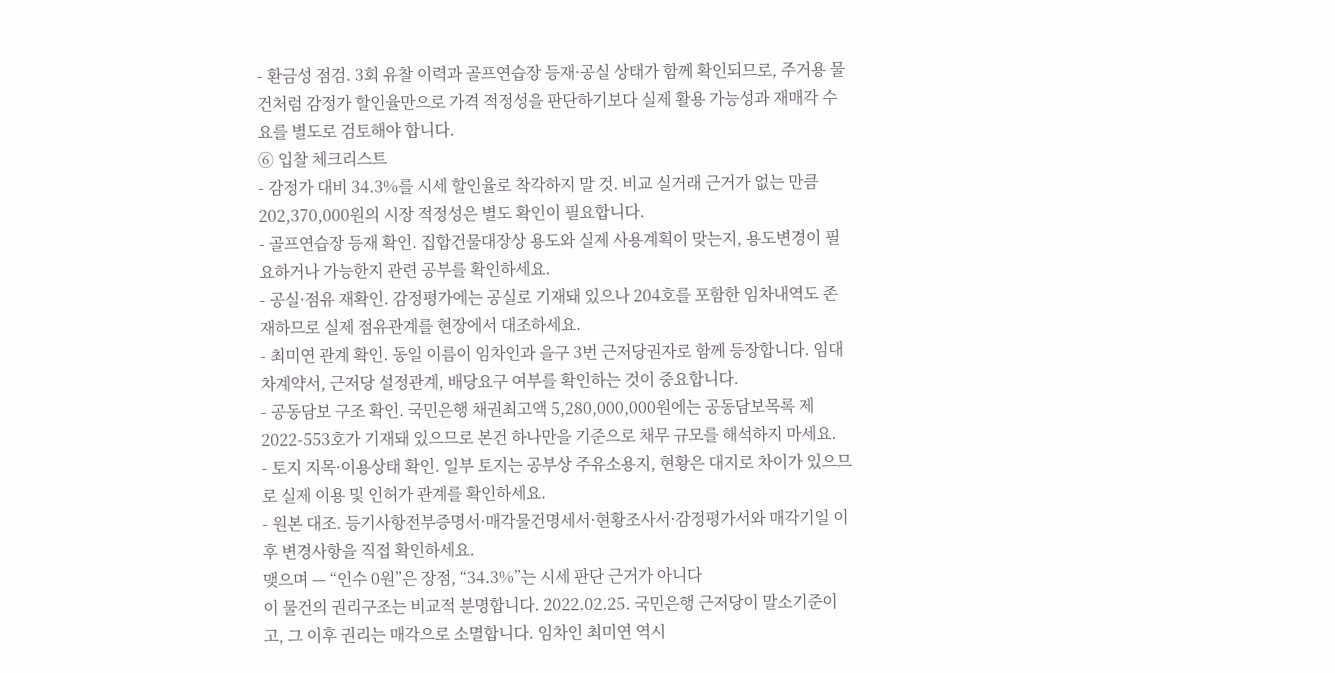- 환금성 점검. 3회 유찰 이력과 골프연습장 등재·공실 상태가 함께 확인되므로, 주거용 물건처럼 감정가 할인율만으로 가격 적정성을 판단하기보다 실제 활용 가능성과 재매각 수요를 별도로 검토해야 합니다.
⑥ 입찰 체크리스트
- 감정가 대비 34.3%를 시세 할인율로 착각하지 말 것. 비교 실거래 근거가 없는 만큼 202,370,000원의 시장 적정성은 별도 확인이 필요합니다.
- 골프연습장 등재 확인. 집합건물대장상 용도와 실제 사용계획이 맞는지, 용도변경이 필요하거나 가능한지 관련 공부를 확인하세요.
- 공실·점유 재확인. 감정평가에는 공실로 기재돼 있으나 204호를 포함한 임차내역도 존재하므로 실제 점유관계를 현장에서 대조하세요.
- 최미연 관계 확인. 동일 이름이 임차인과 을구 3번 근저당권자로 함께 등장합니다. 임대차계약서, 근저당 설정관계, 배당요구 여부를 확인하는 것이 중요합니다.
- 공동담보 구조 확인. 국민은행 채권최고액 5,280,000,000원에는 공동담보목록 제2022-553호가 기재돼 있으므로 본건 하나만을 기준으로 채무 규모를 해석하지 마세요.
- 토지 지목·이용상태 확인. 일부 토지는 공부상 주유소용지, 현황은 대지로 차이가 있으므로 실제 이용 및 인허가 관계를 확인하세요.
- 원본 대조. 등기사항전부증명서·매각물건명세서·현황조사서·감정평가서와 매각기일 이후 변경사항을 직접 확인하세요.
맺으며 — “인수 0원”은 장점, “34.3%”는 시세 판단 근거가 아니다
이 물건의 권리구조는 비교적 분명합니다. 2022.02.25. 국민은행 근저당이 말소기준이고, 그 이후 권리는 매각으로 소멸합니다. 임차인 최미연 역시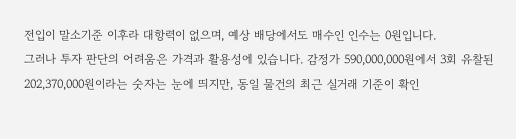전입이 말소기준 이후라 대항력이 없으며, 예상 배당에서도 매수인 인수는 0원입니다.
그러나 투자 판단의 어려움은 가격과 활용성에 있습니다. 감정가 590,000,000원에서 3회 유찰된 202,370,000원이라는 숫자는 눈에 띄지만, 동일 물건의 최근 실거래 기준이 확인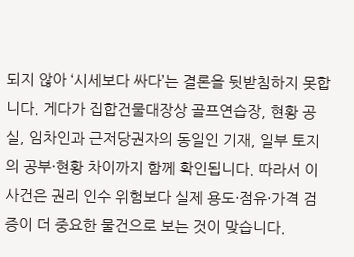되지 않아 ‘시세보다 싸다’는 결론을 뒷받침하지 못합니다. 게다가 집합건물대장상 골프연습장, 현황 공실, 임차인과 근저당권자의 동일인 기재, 일부 토지의 공부·현황 차이까지 함께 확인됩니다. 따라서 이 사건은 권리 인수 위험보다 실제 용도·점유·가격 검증이 더 중요한 물건으로 보는 것이 맞습니다.